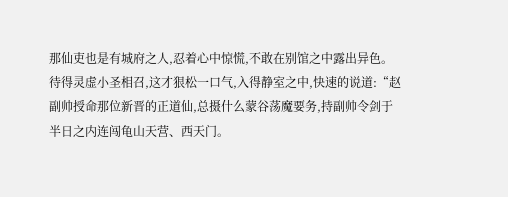那仙吏也是有城府之人,忍着心中惊慌,不敢在别馆之中露出异色。
待得灵虚小圣相召,这才狠松一口气,入得静室之中,快速的说道:“赵副帅授命那位新晋的正道仙,总摄什么蒙谷荡魔要务,持副帅令剑于半日之内连闯龟山天营、西天门。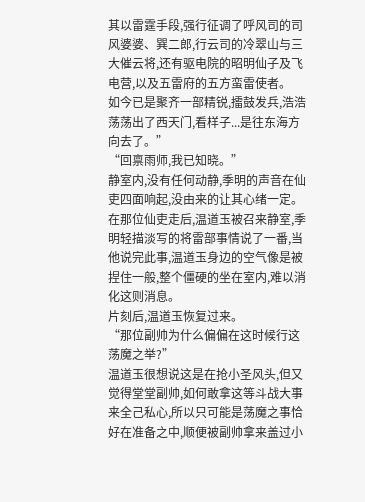其以雷霆手段,强行征调了呼风司的司风婆婆、巽二郎,行云司的冷翠山与三大催云将,还有驱电院的昭明仙子及飞电营,以及五雷府的五方蛮雷使者。
如今已是聚齐一部精锐,擂鼓发兵,浩浩荡荡出了西天门,看样子...是往东海方向去了。”
“回禀雨师,我已知晓。”
静室内,没有任何动静,季明的声音在仙吏四面响起,没由来的让其心绪一定。
在那位仙吏走后,温道玉被召来静室,季明轻描淡写的将雷部事情说了一番,当他说完此事,温道玉身边的空气像是被捏住一般,整个僵硬的坐在室内,难以消化这则消息。
片刻后,温道玉恢复过来。
“那位副帅为什么偏偏在这时候行这荡魔之举?”
温道玉很想说这是在抢小圣风头,但又觉得堂堂副帅,如何敢拿这等斗战大事来全己私心,所以只可能是荡魔之事恰好在准备之中,顺便被副帅拿来盖过小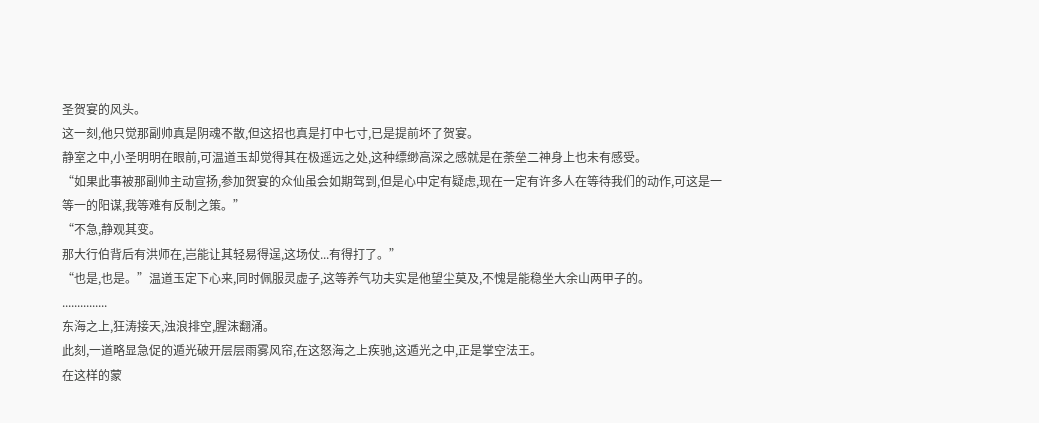圣贺宴的风头。
这一刻,他只觉那副帅真是阴魂不散,但这招也真是打中七寸,已是提前坏了贺宴。
静室之中,小圣明明在眼前,可温道玉却觉得其在极遥远之处,这种缥缈高深之感就是在荼垒二神身上也未有感受。
“如果此事被那副帅主动宣扬,参加贺宴的众仙虽会如期驾到,但是心中定有疑虑,现在一定有许多人在等待我们的动作,可这是一等一的阳谋,我等难有反制之策。”
“不急,静观其变。
那大行伯背后有洪师在,岂能让其轻易得逞,这场仗...有得打了。”
“也是,也是。”温道玉定下心来,同时佩服灵虚子,这等养气功夫实是他望尘莫及,不愧是能稳坐大余山两甲子的。
...............
东海之上,狂涛接天,浊浪排空,腥沫翻涌。
此刻,一道略显急促的遁光破开层层雨雾风帘,在这怒海之上疾驰,这遁光之中,正是掌空法王。
在这样的蒙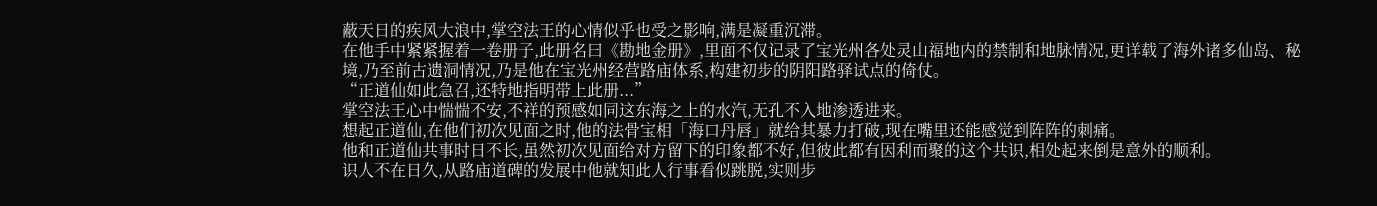蔽天日的疾风大浪中,掌空法王的心情似乎也受之影响,满是凝重沉滞。
在他手中紧紧握着一卷册子,此册名曰《勘地金册》,里面不仅记录了宝光州各处灵山福地内的禁制和地脉情况,更详载了海外诸多仙岛、秘境,乃至前古遗洞情况,乃是他在宝光州经营路庙体系,构建初步的阴阳路驿试点的倚仗。
“正道仙如此急召,还特地指明带上此册...”
掌空法王心中惴惴不安,不祥的预感如同这东海之上的水汽,无孔不入地渗透进来。
想起正道仙,在他们初次见面之时,他的法骨宝相「海口丹唇」就给其暴力打破,现在嘴里还能感觉到阵阵的刺痛。
他和正道仙共事时日不长,虽然初次见面给对方留下的印象都不好,但彼此都有因利而聚的这个共识,相处起来倒是意外的顺利。
识人不在日久,从路庙道碑的发展中他就知此人行事看似跳脱,实则步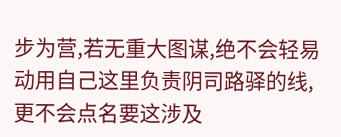步为营,若无重大图谋,绝不会轻易动用自己这里负责阴司路驿的线,更不会点名要这涉及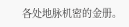各处地脉机密的金册。